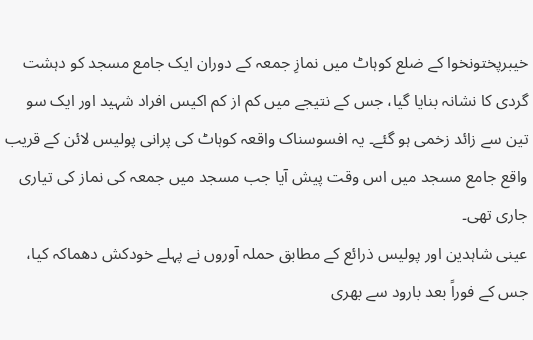خیبرپختونخوا کے ضلع کوہاٹ میں نمازِ جمعہ کے دوران ایک جامع مسجد کو دہشت گردی کا نشانہ بنایا گیا، جس کے نتیجے میں کم از کم اکیس افراد شہید اور ایک سو تین سے زائد زخمی ہو گئے۔ یہ افسوسناک واقعہ کوہاٹ کی پرانی پولیس لائن کے قریب واقع جامع مسجد میں اس وقت پیش آیا جب مسجد میں جمعہ کی نماز کی تیاری جاری تھی۔
عینی شاہدین اور پولیس ذرائع کے مطابق حملہ آوروں نے پہلے خودکش دھماکہ کیا، جس کے فوراً بعد بارود سے بھری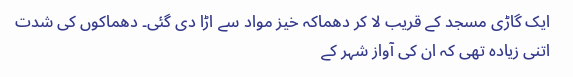ایک گاڑی مسجد کے قریب لا کر دھماکہ خیز مواد سے اڑا دی گئی۔ دھماکوں کی شدت اتنی زیادہ تھی کہ ان کی آواز شہر کے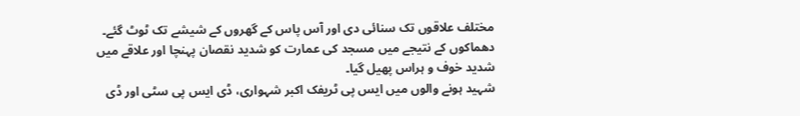مختلف علاقوں تک سنائی دی اور آس پاس کے گھروں کے شیشے تک ٹوٹ گئے۔ دھماکوں کے نتیجے میں مسجد کی عمارت کو شدید نقصان پہنچا اور علاقے میں شدید خوف و ہراس پھیل گیا۔
شہید ہونے والوں میں ایس پی ٹریفک اکبر شہواری، ڈی ایس پی سٹی اور ڈی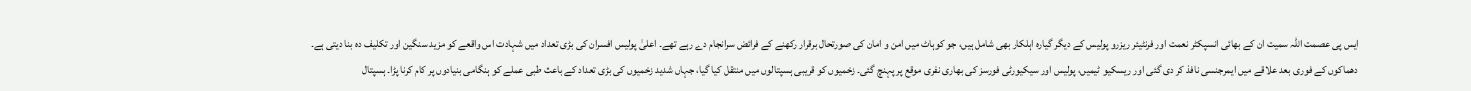ایس پی عصمت اللہ سمیت ان کے بھائی انسپکٹر نعمت اور فرنٹیئر ریزرو پولیس کے دیگر گیارہ اہلکار بھی شامل ہیں، جو کوہاٹ میں امن و امان کی صورتحال برقرار رکھنے کے فرائض سرانجام دے رہے تھے۔ اعلیٰ پولیس افسران کی بڑی تعداد میں شہادت اس واقعے کو مزید سنگین اور تکلیف دہ بنا دیتی ہے۔
دھماکوں کے فوری بعد علاقے میں ایمرجنسی نافذ کر دی گئی اور ریسکیو ٹیمیں، پولیس اور سیکیورٹی فورسز کی بھاری نفری موقع پر پہنچ گئی۔ زخمیوں کو قریبی ہسپتالوں میں منتقل کیا گیا، جہاں شدید زخمیوں کی بڑی تعداد کے باعث طبی عملے کو ہنگامی بنیادوں پر کام کرنا پڑا۔ ہسپتال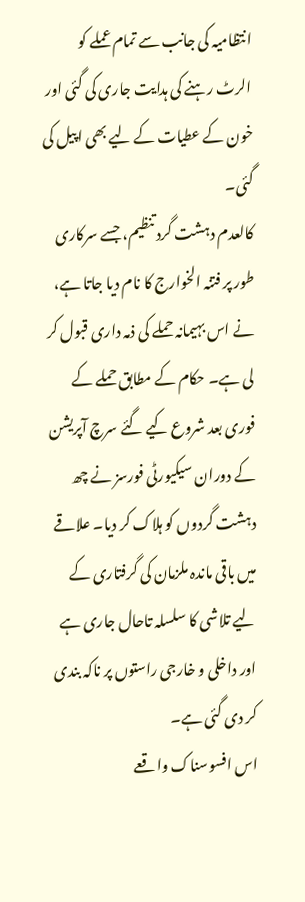انتظامیہ کی جانب سے تمام عملے کو الرٹ رہنے کی ہدایت جاری کی گئی اور خون کے عطیات کے لیے بھی اپیل کی گئی۔
کالعدم دہشت گرد تنظیم، جسے سرکاری طور پر فتنہ الخوارج کا نام دیا جاتا ہے، نے اس بہیمانہ حملے کی ذمہ داری قبول کر لی ہے۔ حکام کے مطابق حملے کے فوری بعد شروع کیے گئے سرچ آپریشن کے دوران سیکیورٹی فورسز نے چھ دہشت گردوں کو ہلاک کر دیا۔ علاقے میں باقی ماندہ ملزمان کی گرفتاری کے لیے تلاشی کا سلسلہ تاحال جاری ہے اور داخلی و خارجی راستوں پر ناکہ بندی کر دی گئی ہے۔
اس افسوسناک واقعے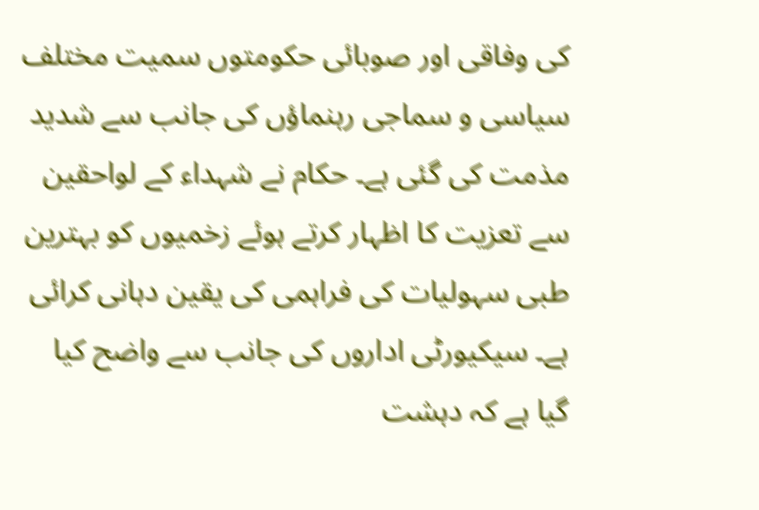کی وفاقی اور صوبائی حکومتوں سمیت مختلف سیاسی و سماجی رہنماؤں کی جانب سے شدید مذمت کی گئی ہے۔ حکام نے شہداء کے لواحقین سے تعزیت کا اظہار کرتے ہوئے زخمیوں کو بہترین طبی سہولیات کی فراہمی کی یقین دہانی کرائی ہے۔ سیکیورٹی اداروں کی جانب سے واضح کیا گیا ہے کہ دہشت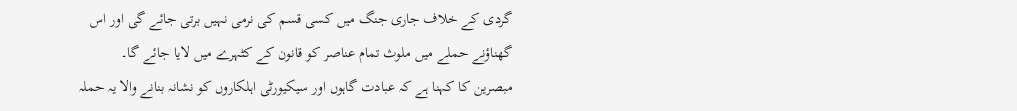گردی کے خلاف جاری جنگ میں کسی قسم کی نرمی نہیں برتی جائے گی اور اس گھناؤنے حملے میں ملوث تمام عناصر کو قانون کے کٹہرے میں لایا جائے گا۔
مبصرین کا کہنا ہے کہ عبادت گاہوں اور سیکیورٹی اہلکاروں کو نشانہ بنانے والا یہ حملہ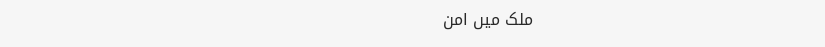ملک میں امن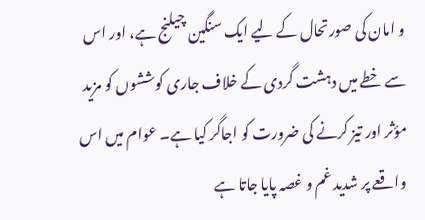و امان کی صورتحال کے لیے ایک سنگین چیلنج ہے، اور اس سے خطے میں دہشت گردی کے خلاف جاری کوششوں کو مزید مؤثر اور تیز کرنے کی ضرورت کو اجاگر کیا ہے۔ عوام میں اس واقعے پر شدید غم و غصہ پایا جاتا ہے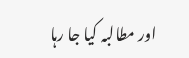اور مطالبہ کیا جا رہا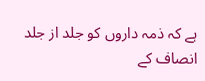ہے کہ ذمہ داروں کو جلد از جلد انصاف کے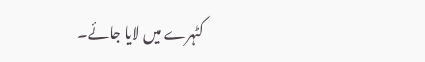کٹہرے میں لایا جائے۔